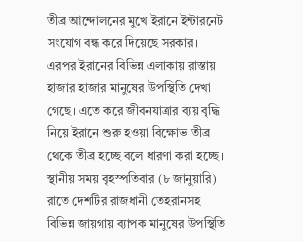তীব্র আন্দোলনের মুখে ইরানে ইন্টারনেট সংযোগ বন্ধ করে দিয়েছে সরকার। এরপর ইরানের বিভিন্ন এলাকায় রাস্তায় হাজার হাজার মানুষের উপস্থিতি দেখা গেছে। এতে করে জীবনযাত্রার ব্যয় বৃদ্ধি নিয়ে ইরানে শুরু হওয়া বিক্ষোভ তীব্র থেকে তীব্র হচ্ছে বলে ধারণা করা হচ্ছে।
স্থানীয় সময় বৃহস্পতিবার (৮ জানুয়ারি) রাতে দেশটির রাজধানী তেহরানসহ বিভিন্ন জায়গায় ব্যাপক মানুষের উপস্থিতি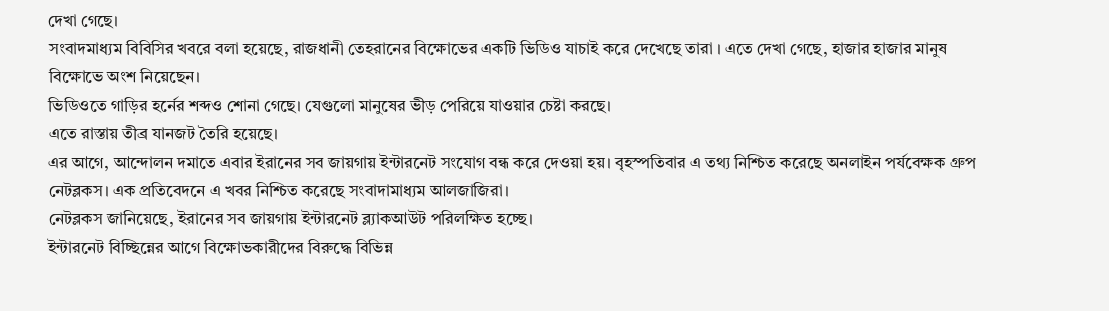দেখা গেছে।
সংবাদমাধ্যম বিবিসির খবরে বলা হয়েছে, রাজধানী তেহরানের বিক্ষোভের একটি ভিডিও যাচাই করে দেখেছে তারা । এতে দেখা গেছে, হাজার হাজার মানুষ বিক্ষোভে অংশ নিয়েছেন।
ভিডিওতে গাড়ির হর্নের শব্দও শোনা গেছে। যেগুলো মানুষের ভীড় পেরিয়ে যাওয়ার চেষ্টা করছে।
এতে রাস্তায় তীব্র যানজট তৈরি হয়েছে।
এর আগে, আন্দোলন দমাতে এবার ইরানের সব জায়গায় ইন্টারনেট সংযোগ বন্ধ করে দেওয়া হয়। বৃহস্পতিবার এ তথ্য নিশ্চিত করেছে অনলাইন পর্যবেক্ষক গ্রুপ নেটব্লকস। এক প্রতিবেদনে এ খবর নিশ্চিত করেছে সংবাদামাধ্যম আলজাজিরা।
নেটব্লকস জানিয়েছে, ইরানের সব জায়গায় ইন্টারনেট ব্ল্যাকআউট পরিলক্ষিত হচ্ছে।
ইন্টারনেট বিচ্ছিন্নের আগে বিক্ষোভকারীদের বিরুদ্ধে বিভিন্ন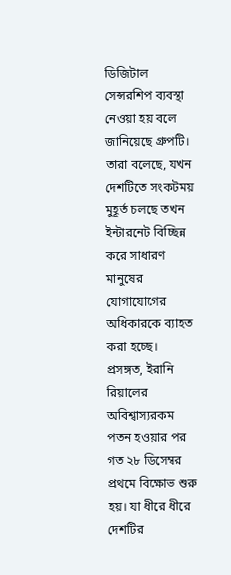ডিজিটাল সেন্সরশিপ ব্যবস্থা নেওয়া হয় বলে জানিয়েছে গ্রুপটি। তারা বলেছে, যখন দেশটিতে সংকটময় মুহূর্ত চলছে তখন ইন্টারনেট বিচ্ছিন্ন করে সাধারণ মানুষের যোগাযোগের অধিকারকে ব্যাহত করা হচ্ছে।
প্রসঙ্গত, ইরানি রিয়ালের অবিশ্বাস্যরকম পতন হওয়ার পর গত ২৮ ডিসেম্বর প্রথমে বিক্ষোভ শুরু হয়। যা ধীরে ধীরে দেশটির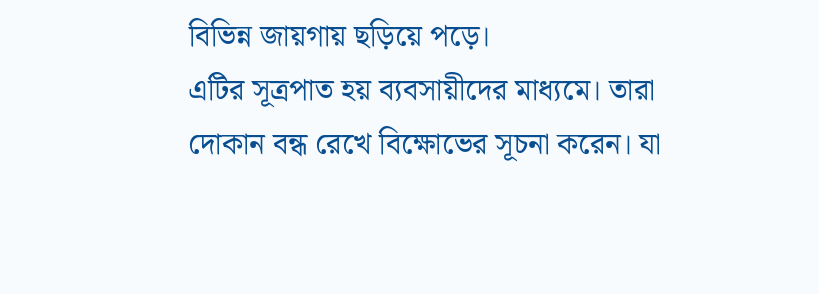বিভিন্ন জায়গায় ছড়িয়ে পড়ে।
এটির সূত্রপাত হয় ব্যবসায়ীদের মাধ্যমে। তারা দোকান বন্ধ রেখে বিক্ষোভের সূচনা করেন। যা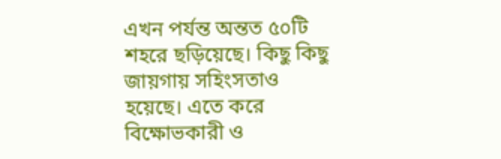এখন পর্যন্ত অন্তত ৫০টি শহরে ছড়িয়েছে। কিছু কিছু জায়গায় সহিংসতাও হয়েছে। এতে করে বিক্ষোভকারী ও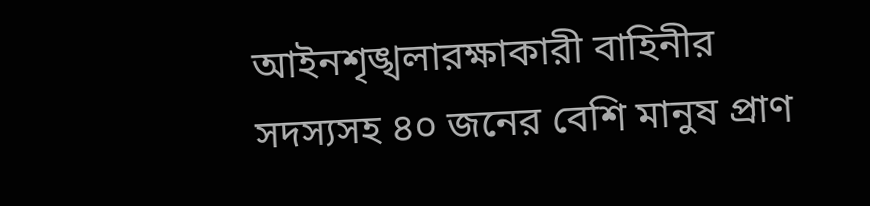আইনশৃঙ্খলারক্ষাকারী বাহিনীর সদস্যসহ ৪০ জনের বেশি মানুষ প্রাণ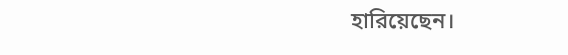হারিয়েছেন।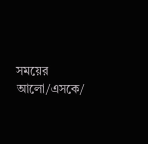সময়ের আলো/এসকে/